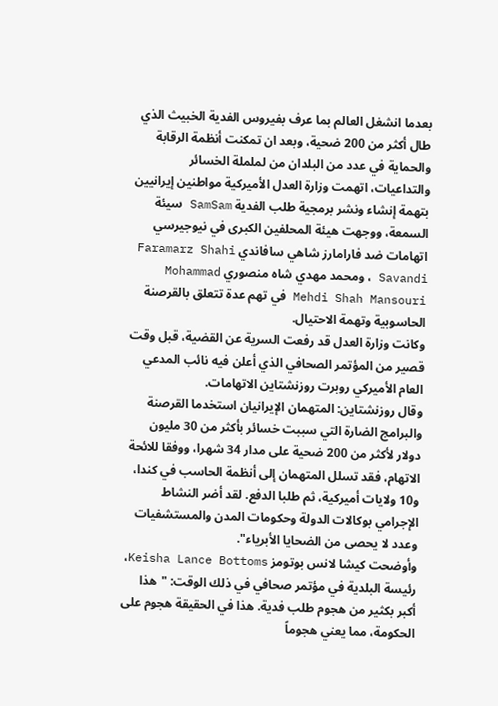بعدما انشغل العالم بما عرف بفيروس الفدية الخبيث الذي طال أكثر من 200 ضحية، وبعد ان تمكنت أنظمة الرقابة والحماية في عدد من البلدان من لململة الخسائر والتداعيات، اتهمت وزارة العدل الأميركية مواطنين إيرانيين بتهمة إنشاء ونشر برمجية طلب الفدية SamSam سيئة السمعة، ووجهت هيئة المحلفين الكبرى في نيوجيرسي اتهامات ضد فارامارز شاهي سافاندي Faramarz Shahi Savandi ، ومحمد مهدي شاه منصوري Mohammad Mehdi Shah Mansouri في تهم عدة تتعلق بالقرصنة الحاسوبية وتهمة الاحتيال.
وكانت وزارة العدل قد رفعت السرية عن القضية، قبل وقت قصير من المؤتمر الصحافي الذي أعلن فيه نائب المدعي العام الأميركي روبرت روزنشتاين الاتهامات.
وقال روزنشتاين: المتهمان الإيرانيان استخدما القرصنة والبرامج الضارة التي سببت خسائر بأكثر من 30 مليون دولار لأكثر من 200 ضحية على مدار 34 شهرا، ووفقا للائحة الاتهام، فقد تسلل المتهمان إلى أنظمة الحاسب في كندا، و10 ولايات أميركية، ثم طلبا الدفع. لقد أضر النشاط الإجرامي بوكالات الدولة وحكومات المدن والمستشفيات وعدد لا يحصى من الضحايا الأبرياء".
وأوضحت كيشا لانس بوتومز Keisha Lance Bottoms، رئيسة البلدية في مؤتمر صحافي في ذلك الوقت: "هذا أكبر بكثير من هجوم طلب فدية. هذا في الحقيقة هجوم على الحكومة، مما يعني هجوماً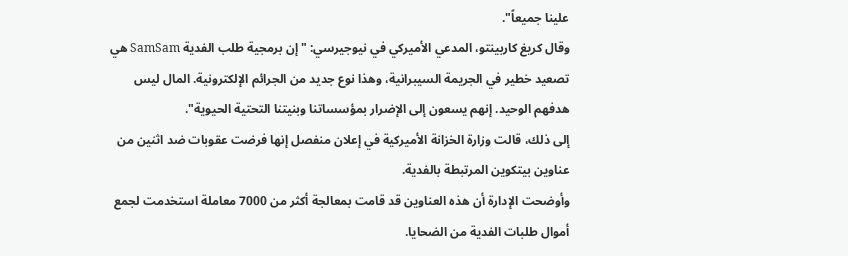علينا جميعاً".
وقال كريغ كاربينتو، المدعي الأميركي في نيوجيرسي: "إن برمجية طلب الفدية SamSam هي تصعيد خطير في الجريمة السيبرانية، وهذا نوع جديد من الجرائم الإلكترونية. المال ليس هدفهم الوحيد. إنهم يسعون إلى الإضرار بمؤسساتنا وبنيتنا التحتية الحيوية".
إلى ذلك، قالت وزارة الخزانة الأميركية في إعلان منفصل إنها فرضت عقوبات ضد اثنين من عناوين بيتكوين المرتبطة بالفدية.
وأوضحت الإدارة أن هذه العناوين قد قامت بمعالجة أكثر من 7000 معاملة استخدمت لجمع أموال طلبات الفدية من الضحايا.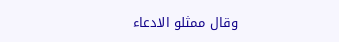وقال ممثلو الادعاء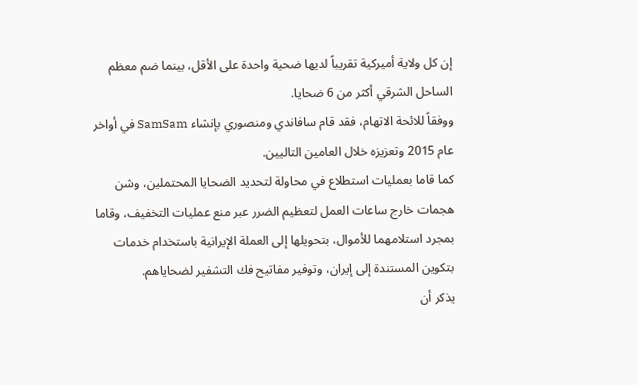إن كل ولاية أميركية تقريباً لديها ضحية واحدة على الأقل، بينما ضم معظم الساحل الشرقي أكثر من 6 ضحايا.
ووفقاً للائحة الاتهام، فقد قام سافاندي ومنصوري بإنشاء SamSam في أواخر عام 2015 وتعزيزه خلال العامين التاليين.
كما قاما بعمليات استطلاع في محاولة لتحديد الضحايا المحتملين، وشن هجمات خارج ساعات العمل لتعظيم الضرر عبر منع عمليات التخفيف، وقاما بمجرد استلامهما للأموال، بتحويلها إلى العملة الإيرانية باستخدام خدمات بتكوين المستندة إلى إيران، وتوفير مفاتيح فك التشفير لضحاياهم.
يذكر أن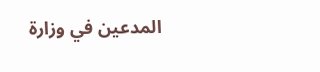المدعين في وزارة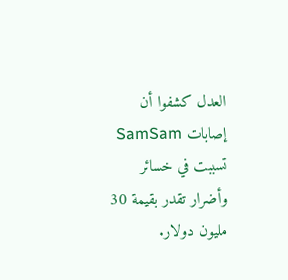العدل كشفوا أن إصابات SamSam تسببت في خسائر وأضرار تقدر بقيمة 30 مليون دولار.